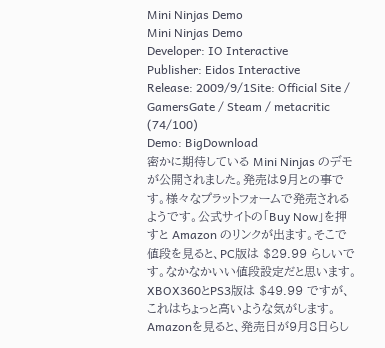Mini Ninjas Demo
Mini Ninjas Demo
Developer: IO Interactive
Publisher: Eidos Interactive
Release: 2009/9/1Site: Official Site / GamersGate / Steam / metacritic (74/100)
Demo: BigDownload
密かに期待している Mini Ninjas のデモが公開されました。発売は9月との事です。様々なプラットフォームで発売されるようです。公式サイトの「Buy Now」を押すと Amazon のリンクが出ます。そこで値段を見ると、PC版は $29.99 らしいです。なかなかいい値段設定だと思います。XBOX360とPS3版は $49.99 ですが、これはちょっと高いような気がします。Amazonを見ると、発売日が9月8日らし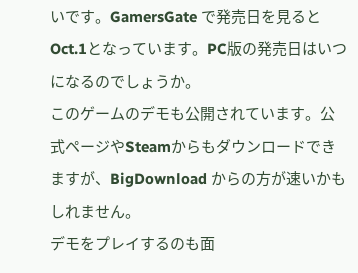いです。GamersGate で発売日を見ると Oct.1となっています。PC版の発売日はいつになるのでしょうか。
このゲームのデモも公開されています。公式ページやSteamからもダウンロードできますが、BigDownload からの方が速いかもしれません。
デモをプレイするのも面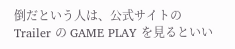倒だという人は、公式サイトの Trailer の GAME PLAY を見るといい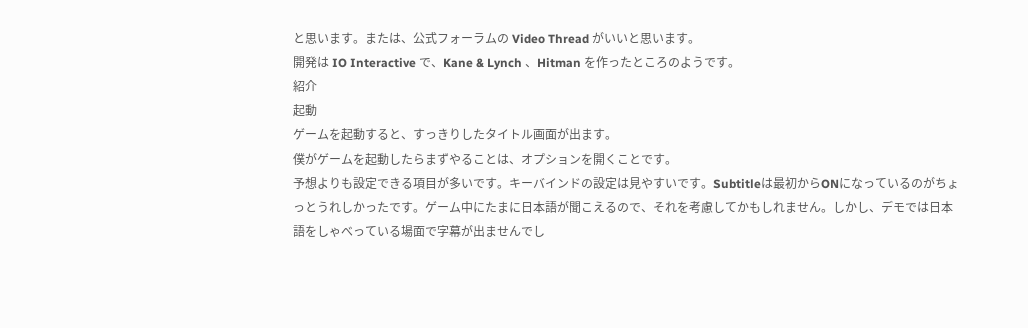と思います。または、公式フォーラムの Video Thread がいいと思います。
開発は IO Interactive で、Kane & Lynch 、Hitman を作ったところのようです。
紹介
起動
ゲームを起動すると、すっきりしたタイトル画面が出ます。
僕がゲームを起動したらまずやることは、オプションを開くことです。
予想よりも設定できる項目が多いです。キーバインドの設定は見やすいです。Subtitleは最初からONになっているのがちょっとうれしかったです。ゲーム中にたまに日本語が聞こえるので、それを考慮してかもしれません。しかし、デモでは日本語をしゃべっている場面で字幕が出ませんでし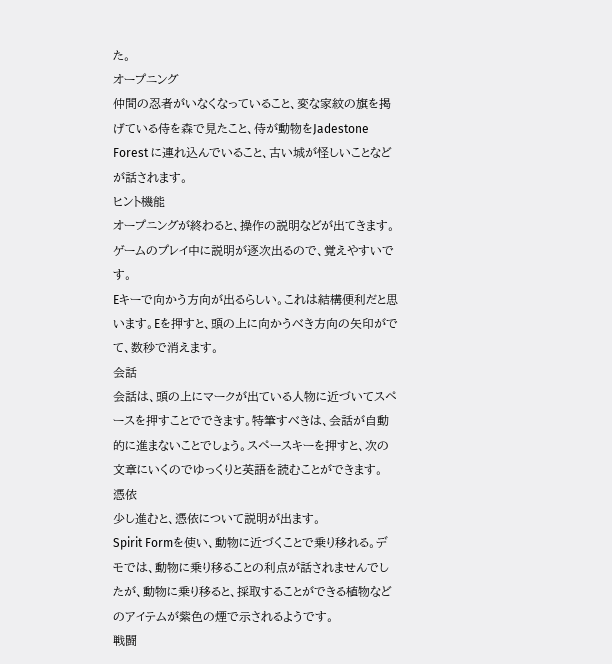た。
オープニング
仲間の忍者がいなくなっていること、変な家紋の旗を掲げている侍を森で見たこと、侍が動物をJadestone Forest に連れ込んでいること、古い城が怪しいことなどが話されます。
ヒント機能
オープニングが終わると、操作の説明などが出てきます。ゲームのプレイ中に説明が逐次出るので、覚えやすいです。
Eキーで向かう方向が出るらしい。これは結構便利だと思います。Eを押すと、頭の上に向かうべき方向の矢印がでて、数秒で消えます。
会話
会話は、頭の上にマークが出ている人物に近づいてスペースを押すことでできます。特筆すべきは、会話が自動的に進まないことでしょう。スペースキーを押すと、次の文章にいくのでゆっくりと英語を読むことができます。
憑依
少し進むと、憑依について説明が出ます。
Spirit Formを使い、動物に近づくことで乗り移れる。デモでは、動物に乗り移ることの利点が話されませんでしたが、動物に乗り移ると、採取することができる植物などのアイテムが紫色の煙で示されるようです。
戦闘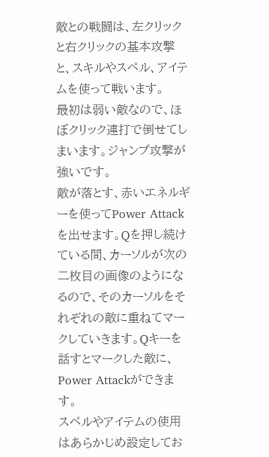敵との戦闘は、左クリックと右クリックの基本攻撃と、スキルやスペル、アイテムを使って戦います。
最初は弱い敵なので、ほぼクリック連打で倒せてしまいます。ジャンプ攻撃が強いです。
敵が落とす、赤いエネルギーを使ってPower Attackを出せます。Qを押し続けている間、カーソルが次の二枚目の画像のようになるので、そのカーソルをそれぞれの敵に重ねてマークしていきます。Qキーを話すとマークした敵に、Power Attackができます。
スペルやアイテムの使用はあらかじめ設定してお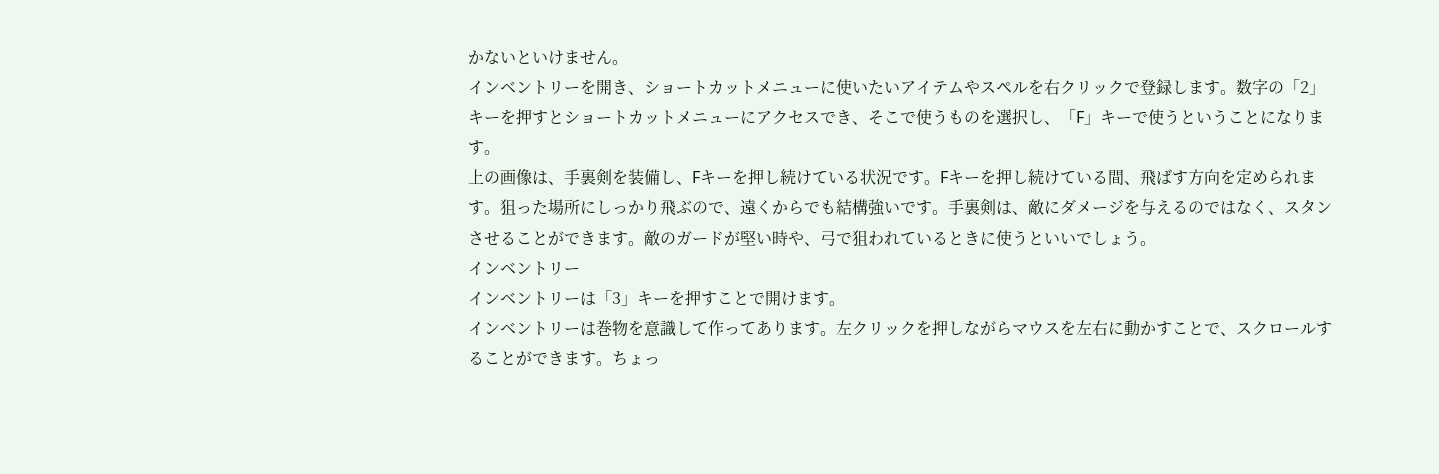かないといけません。
インベントリーを開き、ショートカットメニューに使いたいアイテムやスペルを右クリックで登録します。数字の「2」キーを押すとショートカットメニューにアクセスでき、そこで使うものを選択し、「F」キーで使うということになります。
上の画像は、手裏剣を装備し、Fキーを押し続けている状況です。Fキーを押し続けている間、飛ばす方向を定められます。狙った場所にしっかり飛ぶので、遠くからでも結構強いです。手裏剣は、敵にダメージを与えるのではなく、スタンさせることができます。敵のガードが堅い時や、弓で狙われているときに使うといいでしょう。
インベントリー
インベントリーは「3」キーを押すことで開けます。
インベントリーは巻物を意識して作ってあります。左クリックを押しながらマウスを左右に動かすことで、スクロールすることができます。ちょっ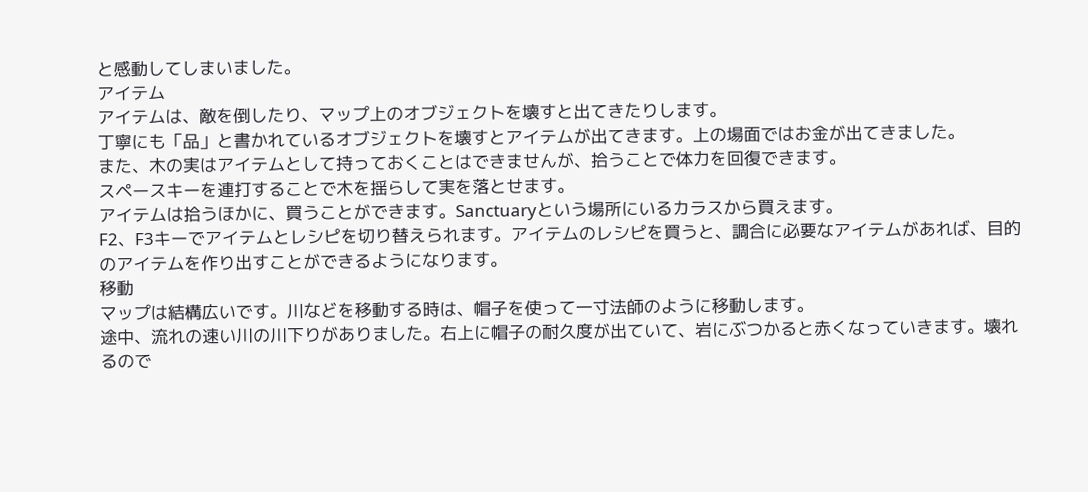と感動してしまいました。
アイテム
アイテムは、敵を倒したり、マップ上のオブジェクトを壊すと出てきたりします。
丁寧にも「品」と書かれているオブジェクトを壊すとアイテムが出てきます。上の場面ではお金が出てきました。
また、木の実はアイテムとして持っておくことはできませんが、拾うことで体力を回復できます。
スペースキーを連打することで木を揺らして実を落とせます。
アイテムは拾うほかに、買うことができます。Sanctuaryという場所にいるカラスから買えます。
F2、F3キーでアイテムとレシピを切り替えられます。アイテムのレシピを買うと、調合に必要なアイテムがあれば、目的のアイテムを作り出すことができるようになります。
移動
マップは結構広いです。川などを移動する時は、帽子を使って一寸法師のように移動します。
途中、流れの速い川の川下りがありました。右上に帽子の耐久度が出ていて、岩にぶつかると赤くなっていきます。壊れるので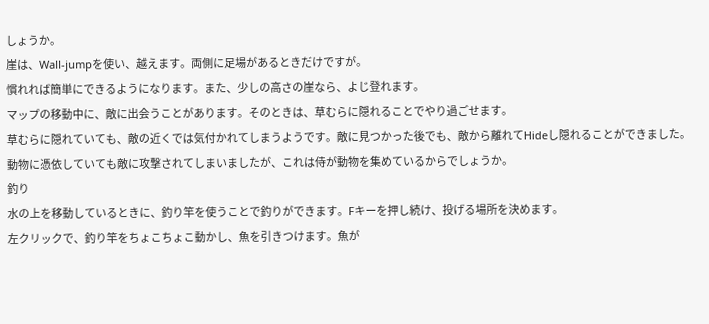しょうか。
崖は、Wall-jumpを使い、越えます。両側に足場があるときだけですが。
慣れれば簡単にできるようになります。また、少しの高さの崖なら、よじ登れます。
マップの移動中に、敵に出会うことがあります。そのときは、草むらに隠れることでやり過ごせます。
草むらに隠れていても、敵の近くでは気付かれてしまうようです。敵に見つかった後でも、敵から離れてHideし隠れることができました。動物に憑依していても敵に攻撃されてしまいましたが、これは侍が動物を集めているからでしょうか。
釣り
水の上を移動しているときに、釣り竿を使うことで釣りができます。Fキーを押し続け、投げる場所を決めます。
左クリックで、釣り竿をちょこちょこ動かし、魚を引きつけます。魚が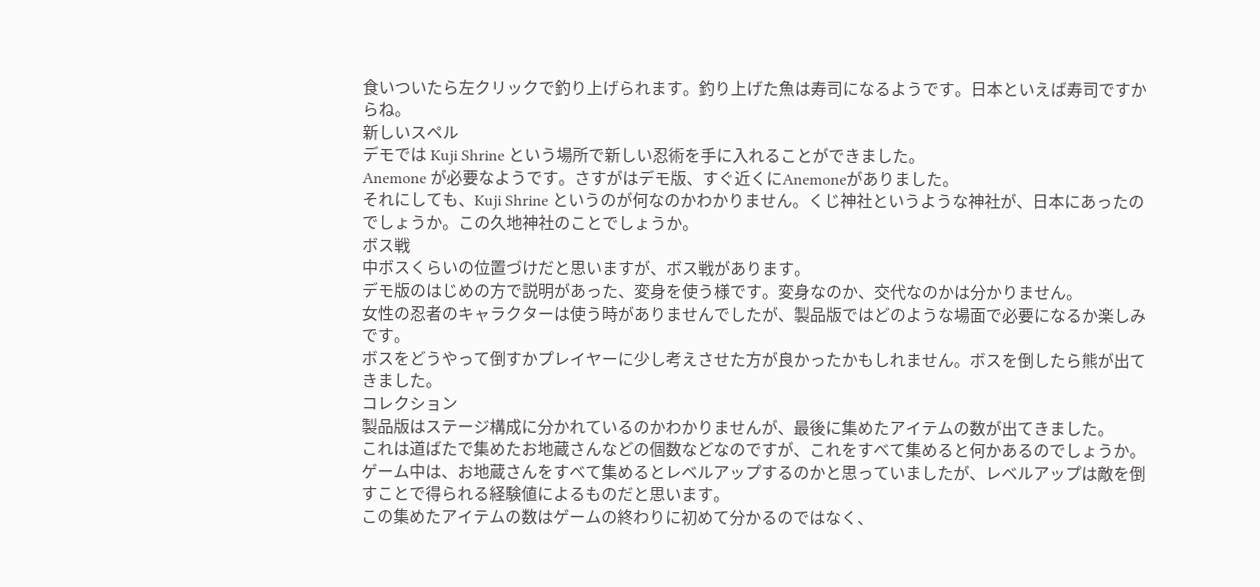食いついたら左クリックで釣り上げられます。釣り上げた魚は寿司になるようです。日本といえば寿司ですからね。
新しいスペル
デモでは Kuji Shrine という場所で新しい忍術を手に入れることができました。
Anemone が必要なようです。さすがはデモ版、すぐ近くにAnemoneがありました。
それにしても、Kuji Shrine というのが何なのかわかりません。くじ神社というような神社が、日本にあったのでしょうか。この久地神社のことでしょうか。
ボス戦
中ボスくらいの位置づけだと思いますが、ボス戦があります。
デモ版のはじめの方で説明があった、変身を使う様です。変身なのか、交代なのかは分かりません。
女性の忍者のキャラクターは使う時がありませんでしたが、製品版ではどのような場面で必要になるか楽しみです。
ボスをどうやって倒すかプレイヤーに少し考えさせた方が良かったかもしれません。ボスを倒したら熊が出てきました。
コレクション
製品版はステージ構成に分かれているのかわかりませんが、最後に集めたアイテムの数が出てきました。
これは道ばたで集めたお地蔵さんなどの個数などなのですが、これをすべて集めると何かあるのでしょうか。
ゲーム中は、お地蔵さんをすべて集めるとレベルアップするのかと思っていましたが、レベルアップは敵を倒すことで得られる経験値によるものだと思います。
この集めたアイテムの数はゲームの終わりに初めて分かるのではなく、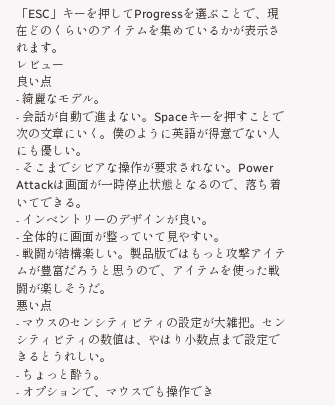「ESC」キーを押してProgressを選ぶことで、現在どのくらいのアイテムを集めているかが表示されます。
レビュー
良い点
- 綺麗なモデル。
- 会話が自動で進まない。Spaceキーを押すことで次の文章にいく。僕のように英語が得意でない人にも優しい。
- そこまでシビアな操作が要求されない。Power Attackは画面が一時停止状態となるので、落ち着いてできる。
- インベントリーのデザインが良い。
- 全体的に画面が整っていて見やすい。
- 戦闘が結構楽しい。製品版ではもっと攻撃アイテムが豊富だろうと思うので、アイテムを使った戦闘が楽しそうだ。
悪い点
- マウスのセンシティビティの設定が大雑把。センシティビティの数値は、やはり小数点まで設定できるとうれしい。
- ちょっと酔う。
- オプションで、マウスでも操作でき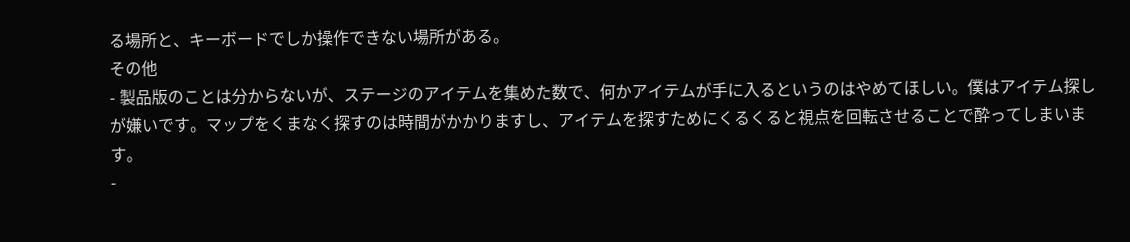る場所と、キーボードでしか操作できない場所がある。
その他
- 製品版のことは分からないが、ステージのアイテムを集めた数で、何かアイテムが手に入るというのはやめてほしい。僕はアイテム探しが嫌いです。マップをくまなく探すのは時間がかかりますし、アイテムを探すためにくるくると視点を回転させることで酔ってしまいます。
-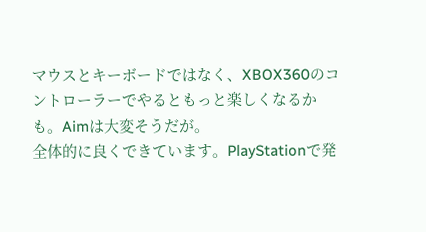マウスとキーボードではなく、XBOX360のコントローラーでやるともっと楽しくなるかも。Aimは大変そうだが。
全体的に良くできています。PlayStationで発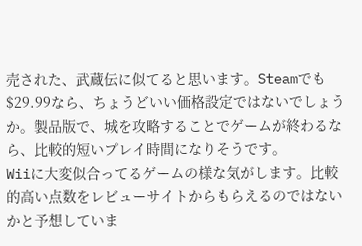売された、武蔵伝に似てると思います。Steamでも$29.99なら、ちょうどいい価格設定ではないでしょうか。製品版で、城を攻略することでゲームが終わるなら、比較的短いプレイ時間になりそうです。
Wiiに大変似合ってるゲームの様な気がします。比較的高い点数をレビューサイトからもらえるのではないかと予想していま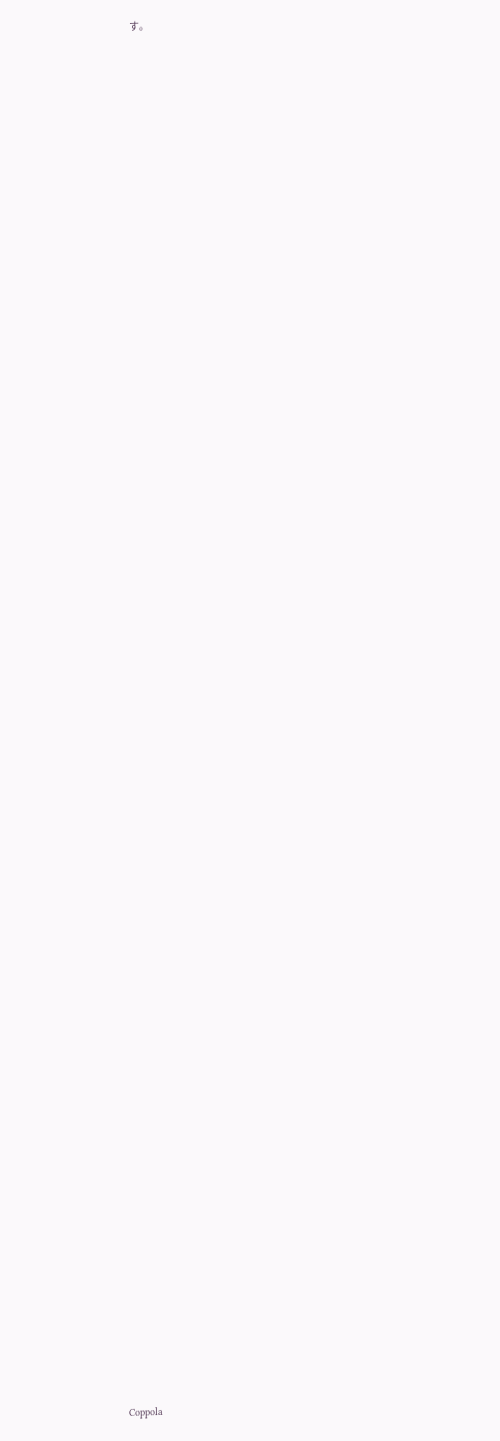す。






























































Coppola